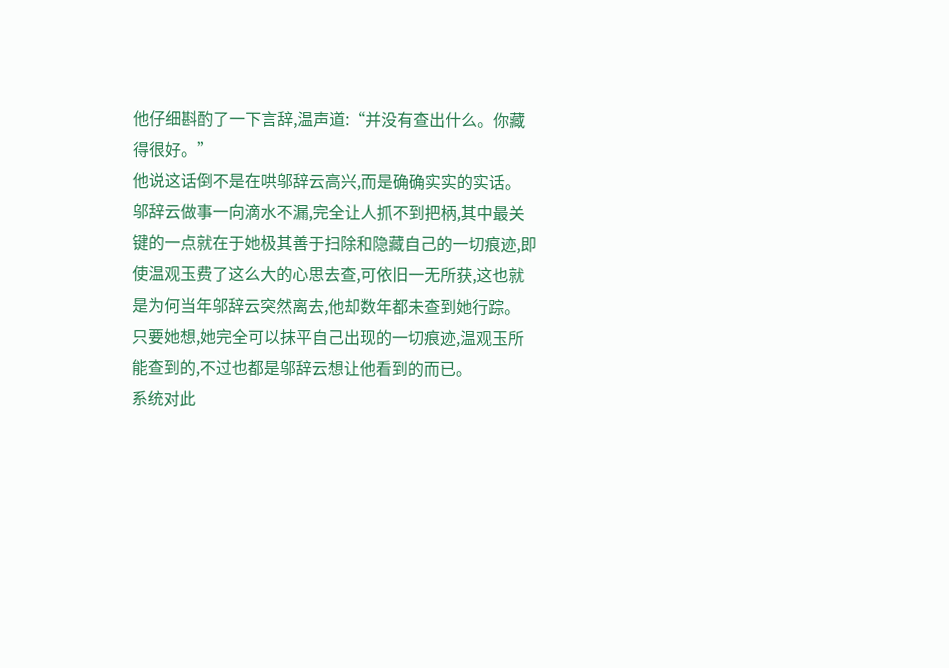他仔细斟酌了一下言辞,温声道:“并没有查出什么。你藏得很好。”
他说这话倒不是在哄邬辞云高兴,而是确确实实的实话。
邬辞云做事一向滴水不漏,完全让人抓不到把柄,其中最关键的一点就在于她极其善于扫除和隐藏自己的一切痕迹,即使温观玉费了这么大的心思去查,可依旧一无所获,这也就是为何当年邬辞云突然离去,他却数年都未查到她行踪。
只要她想,她完全可以抹平自己出现的一切痕迹,温观玉所能查到的,不过也都是邬辞云想让他看到的而已。
系统对此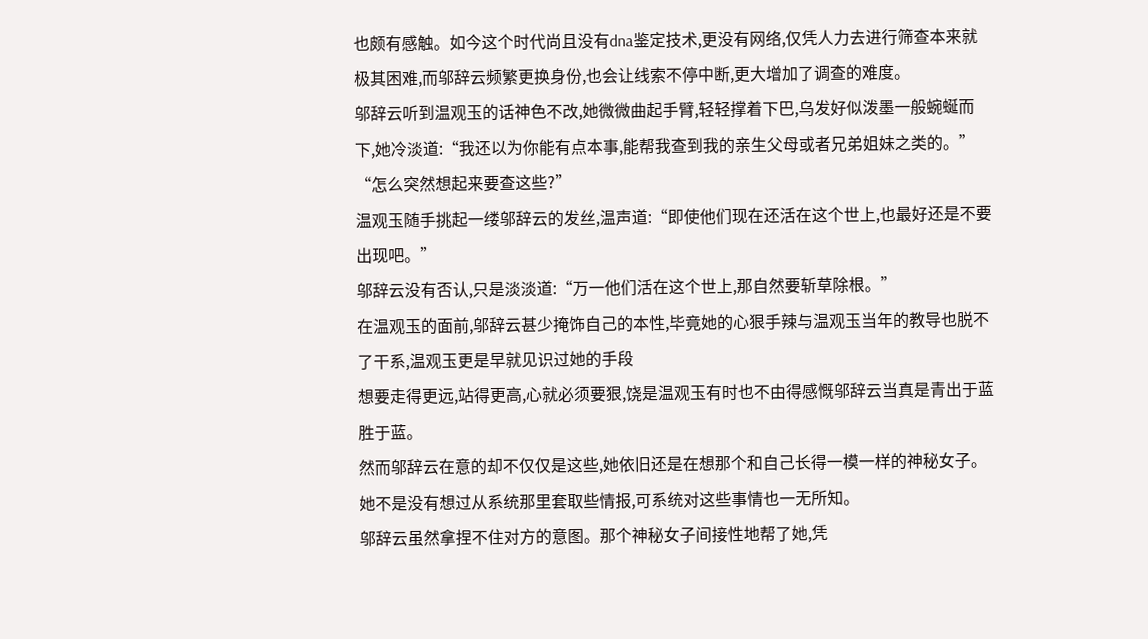也颇有感触。如今这个时代尚且没有dna鉴定技术,更没有网络,仅凭人力去进行筛查本来就极其困难,而邬辞云频繁更换身份,也会让线索不停中断,更大增加了调查的难度。
邬辞云听到温观玉的话神色不改,她微微曲起手臂,轻轻撑着下巴,乌发好似泼墨一般蜿蜒而下,她冷淡道:“我还以为你能有点本事,能帮我查到我的亲生父母或者兄弟姐妹之类的。”
“怎么突然想起来要查这些?”
温观玉随手挑起一缕邬辞云的发丝,温声道:“即使他们现在还活在这个世上,也最好还是不要出现吧。”
邬辞云没有否认,只是淡淡道:“万一他们活在这个世上,那自然要斩草除根。”
在温观玉的面前,邬辞云甚少掩饰自己的本性,毕竟她的心狠手辣与温观玉当年的教导也脱不了干系,温观玉更是早就见识过她的手段
想要走得更远,站得更高,心就必须要狠,饶是温观玉有时也不由得感慨邬辞云当真是青出于蓝胜于蓝。
然而邬辞云在意的却不仅仅是这些,她依旧还是在想那个和自己长得一模一样的神秘女子。
她不是没有想过从系统那里套取些情报,可系统对这些事情也一无所知。
邬辞云虽然拿捏不住对方的意图。那个神秘女子间接性地帮了她,凭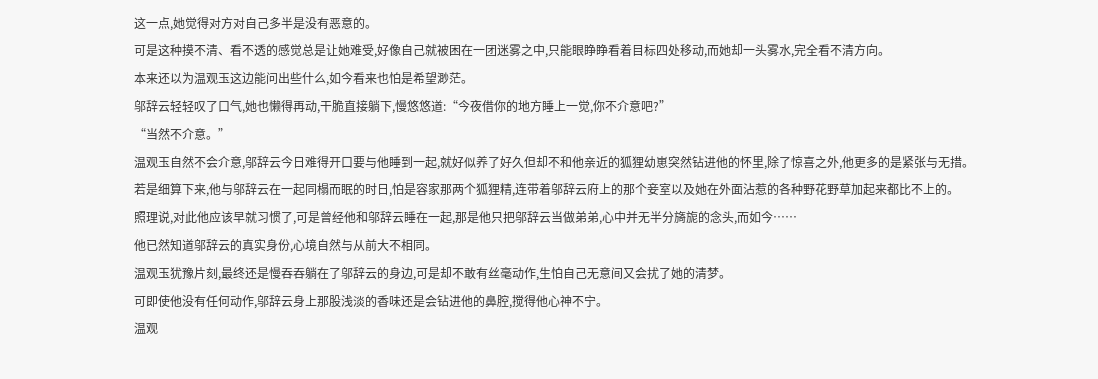这一点,她觉得对方对自己多半是没有恶意的。
可是这种摸不清、看不透的感觉总是让她难受,好像自己就被困在一团迷雾之中,只能眼睁睁看着目标四处移动,而她却一头雾水,完全看不清方向。
本来还以为温观玉这边能问出些什么,如今看来也怕是希望渺茫。
邬辞云轻轻叹了口气,她也懒得再动,干脆直接躺下,慢悠悠道:“今夜借你的地方睡上一觉,你不介意吧?”
“当然不介意。”
温观玉自然不会介意,邬辞云今日难得开口要与他睡到一起,就好似养了好久但却不和他亲近的狐狸幼崽突然钻进他的怀里,除了惊喜之外,他更多的是紧张与无措。
若是细算下来,他与邬辞云在一起同榻而眠的时日,怕是容家那两个狐狸精,连带着邬辞云府上的那个妾室以及她在外面沾惹的各种野花野草加起来都比不上的。
照理说,对此他应该早就习惯了,可是曾经他和邬辞云睡在一起,那是他只把邬辞云当做弟弟,心中并无半分旖旎的念头,而如今……
他已然知道邬辞云的真实身份,心境自然与从前大不相同。
温观玉犹豫片刻,最终还是慢吞吞躺在了邬辞云的身边,可是却不敢有丝毫动作,生怕自己无意间又会扰了她的清梦。
可即使他没有任何动作,邬辞云身上那股浅淡的香味还是会钻进他的鼻腔,搅得他心神不宁。
温观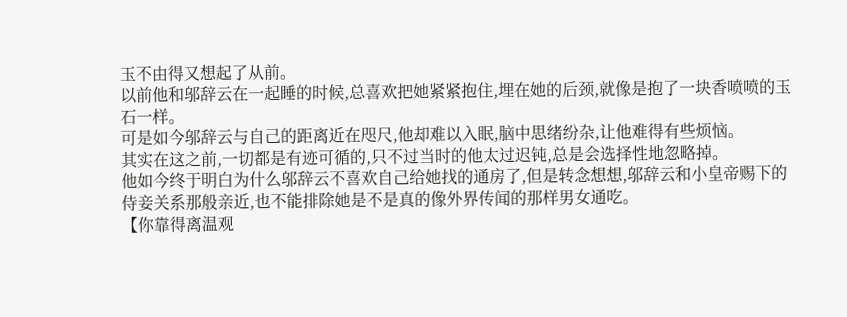玉不由得又想起了从前。
以前他和邬辞云在一起睡的时候,总喜欢把她紧紧抱住,埋在她的后颈,就像是抱了一块香喷喷的玉石一样。
可是如今邬辞云与自己的距离近在咫尺,他却难以入眠,脑中思绪纷杂,让他难得有些烦恼。
其实在这之前,一切都是有迹可循的,只不过当时的他太过迟钝,总是会选择性地忽略掉。
他如今终于明白为什么邬辞云不喜欢自己给她找的通房了,但是转念想想,邬辞云和小皇帝赐下的侍妾关系那般亲近,也不能排除她是不是真的像外界传闻的那样男女通吃。
【你靠得离温观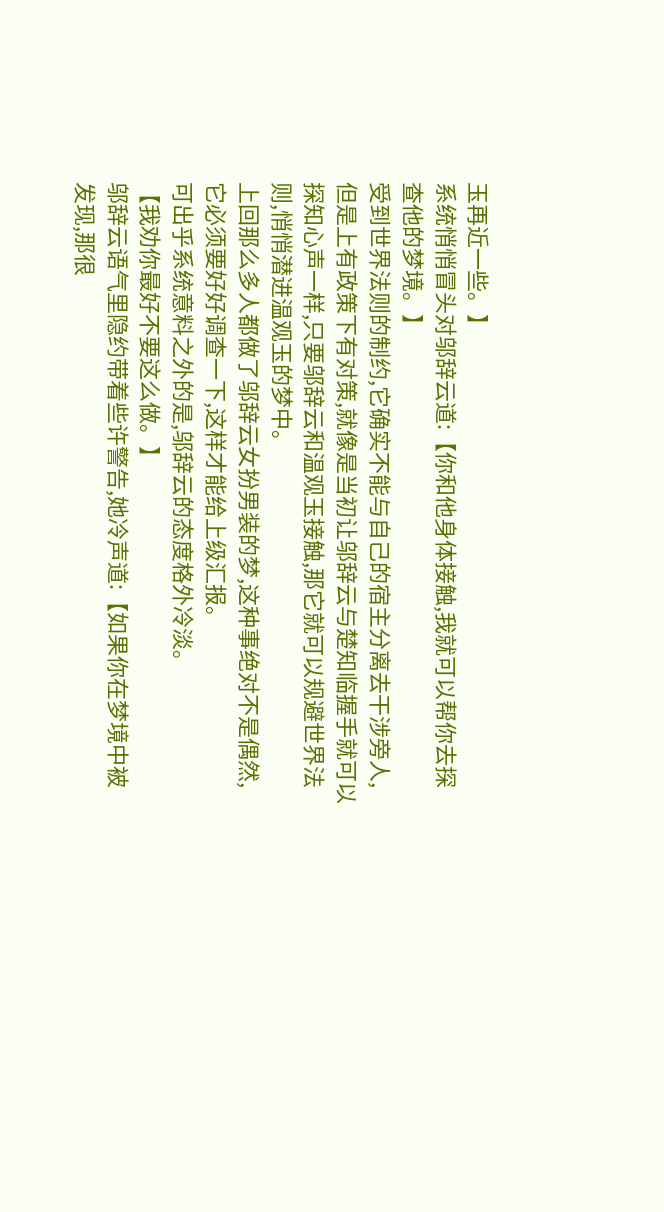玉再近一些。】
系统悄悄冒头对邬辞云道:【你和他身体接触,我就可以帮你去探查他的梦境。】
受到世界法则的制约,它确实不能与自己的宿主分离去干涉旁人,但是上有政策下有对策,就像是当初让邬辞云与楚知临握手就可以探知心声一样,只要邬辞云和温观玉接触,那它就可以规避世界法则,悄悄潜进温观玉的梦中。
上回那么多人都做了邬辞云女扮男装的梦,这种事绝对不是偶然,它必须要好好调查一下,这样才能给上级汇报。
可出乎系统意料之外的是,邬辞云的态度格外冷淡。
【我劝你最好不要这么做。】
邬辞云语气里隐约带着些许警告,她冷声道:【如果你在梦境中被发现,那很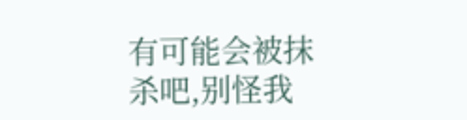有可能会被抹杀吧,别怪我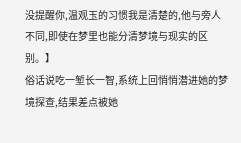没提醒你,温观玉的习惯我是清楚的,他与旁人不同,即使在梦里也能分清梦境与现实的区别。】
俗话说吃一堑长一智,系统上回悄悄潜进她的梦境探查,结果差点被她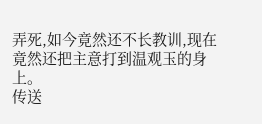弄死,如今竟然还不长教训,现在竟然还把主意打到温观玉的身上。
传送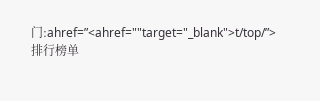门:ahref=”<ahref=""target="_blank">t/top/”>排行榜单